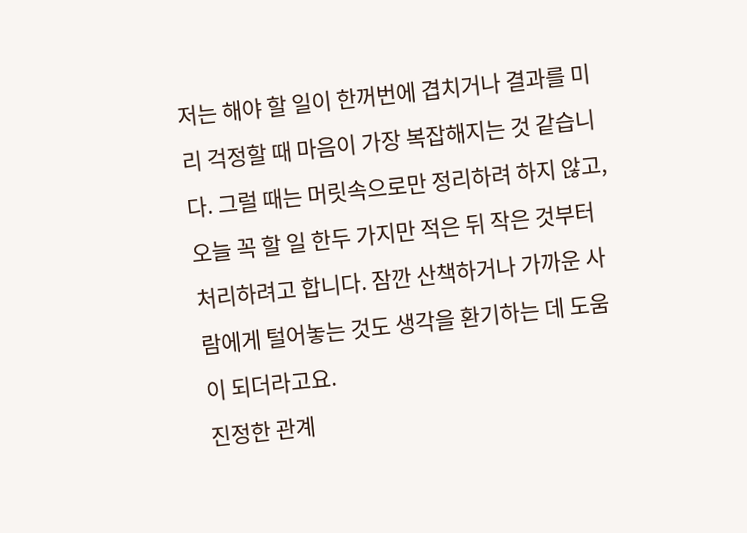저는 해야 할 일이 한꺼번에 겹치거나 결과를 미리 걱정할 때 마음이 가장 복잡해지는 것 같습니다. 그럴 때는 머릿속으로만 정리하려 하지 않고, 오늘 꼭 할 일 한두 가지만 적은 뒤 작은 것부터 처리하려고 합니다. 잠깐 산책하거나 가까운 사람에게 털어놓는 것도 생각을 환기하는 데 도움이 되더라고요.
진정한 관계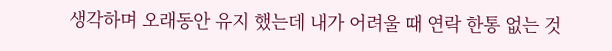생각하며 오래동안 유지 했는데 내가 어려울 때 연락 한통 없는 것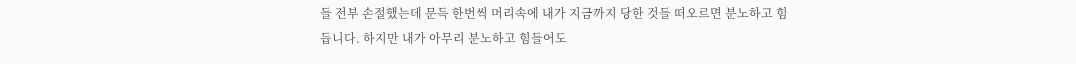들 전부 손절했는데 문득 한번씩 머리속에 내가 지금까지 당한 것들 떠오르면 분노하고 힘듭니다. 하지만 내가 아무리 분노하고 힘들어도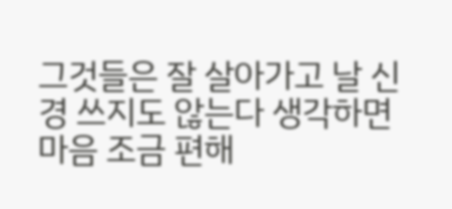그것들은 잘 살아가고 날 신경 쓰지도 않는다 생각하면 마음 조금 편해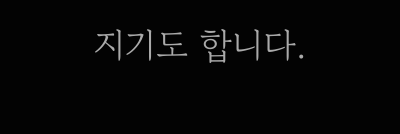지기도 합니다.